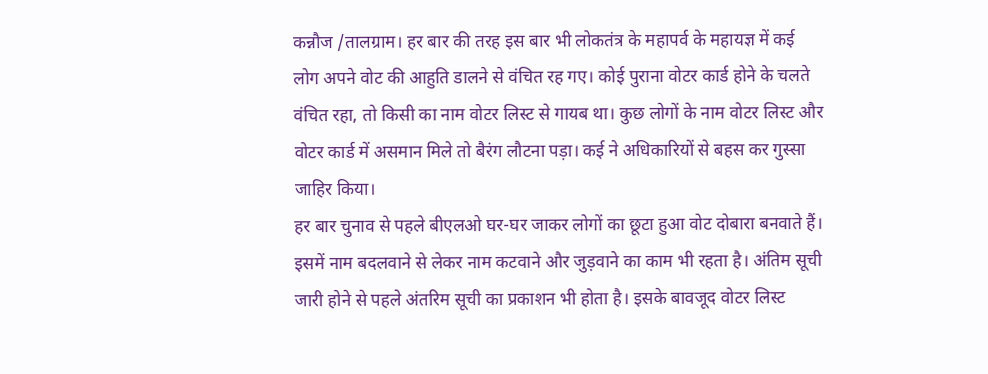कन्नौज /तालग्राम। हर बार की तरह इस बार भी लोकतंत्र के महापर्व के महायज्ञ में कई लोग अपने वोट की आहुति डालने से वंचित रह गए। कोई पुराना वोटर कार्ड होने के चलते वंचित रहा, तो किसी का नाम वोटर लिस्ट से गायब था। कुछ लोगों के नाम वोटर लिस्ट और वोटर कार्ड में असमान मिले तो बैरंग लौटना पड़ा। कई ने अधिकारियों से बहस कर गुस्सा जाहिर किया।
हर बार चुनाव से पहले बीएलओ घर-घर जाकर लोगों का छूटा हुआ वोट दोबारा बनवाते हैं। इसमें नाम बदलवाने से लेकर नाम कटवाने और जुड़वाने का काम भी रहता है। अंतिम सूची जारी होने से पहले अंतरिम सूची का प्रकाशन भी होता है। इसके बावजूद वोटर लिस्ट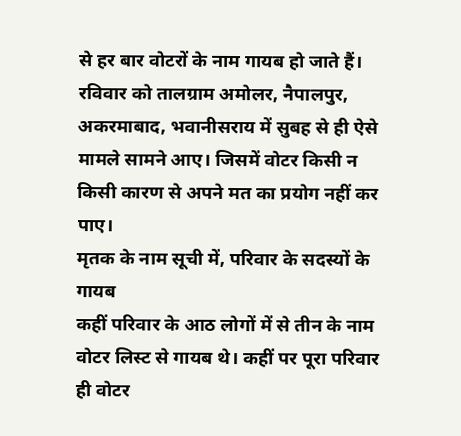से हर बार वोटरों के नाम गायब हो जाते हैं। रविवार को तालग्राम अमोलर, नैपालपुर, अकरमाबाद, भवानीसराय में सुबह से ही ऐसे मामले सामने आए। जिसमें वोटर किसी न किसी कारण से अपने मत का प्रयोग नहीं कर पाए।
मृतक के नाम सूची में, परिवार के सदस्यों के गायब
कहीं परिवार के आठ लोगों में से तीन के नाम वोटर लिस्ट से गायब थे। कहीं पर पूरा परिवार ही वोटर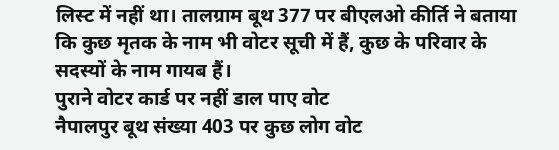लिस्ट में नहीं था। तालग्राम बूथ 377 पर बीएलओ कीर्ति ने बताया कि कुछ मृतक के नाम भी वोटर सूची में हैं, कुछ के परिवार के सदस्यों के नाम गायब हैं।
पुराने वोटर कार्ड पर नहीं डाल पाए वोट
नैपालपुर बूथ संख्या 403 पर कुछ लोग वोट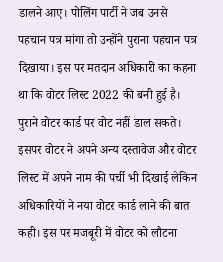डालने आए। पोलिंग पार्टी ने जब उनसे पहचान पत्र मांगा तो उन्होंने पुराना पहचान पत्र दिखाया। इस पर मतदान अधिकारी का कहना था कि वोटर लिस्ट 2022 की बनी हुई है। पुराने वोटर कार्ड पर वोट नहीं डाल सकते। इसपर वोटर ने अपने अन्य दस्तावेज और वोटर लिस्ट में अपने नाम की पर्ची भी दिखाई लेकिन अधिकारियों ने नया वोटर कार्ड लाने की बात कही। इस पर मजबूरी में वोटर को लौटना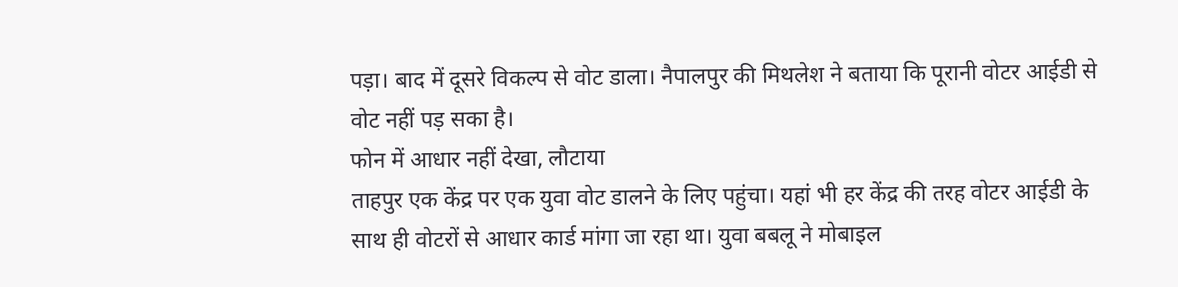पड़ा। बाद में दूसरे विकल्प से वोट डाला। नैपालपुर की मिथलेश ने बताया कि पूरानी वोटर आईडी से वोट नहीं पड़ सका है।
फोन में आधार नहीं देखा, लौटाया
ताहपुर एक केंद्र पर एक युवा वोट डालने के लिए पहुंचा। यहां भी हर केंद्र की तरह वोटर आईडी के साथ ही वोटरों से आधार कार्ड मांगा जा रहा था। युवा बबलू ने मोबाइल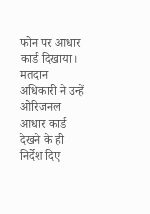फोन पर आधार कार्ड दिखाया। मतदान अधिकारी ने उन्हें ओरिजनल आधार कार्ड देखने के ही निर्देश दिए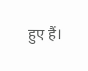हुए हैं।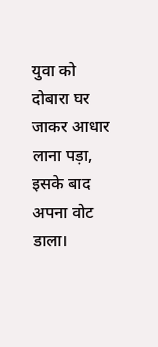युवा को दोबारा घर जाकर आधार लाना पड़ा, इसके बाद अपना वोट डाला।